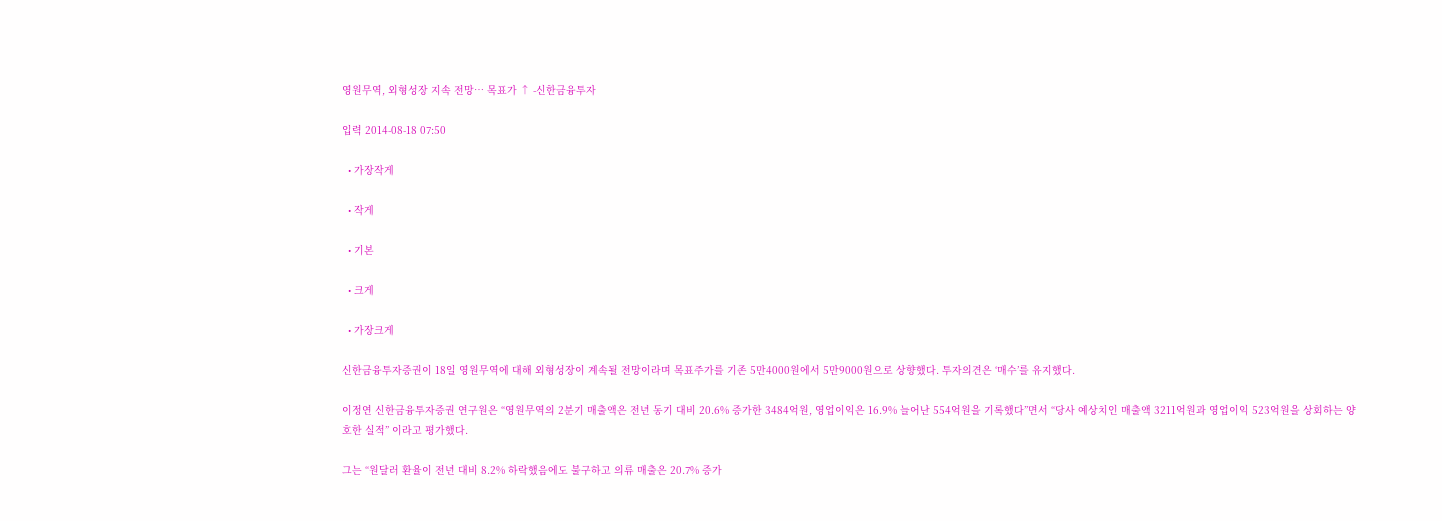영원무역, 외형성장 지속 전망… 목표가 ↑ -신한금융투자

입력 2014-08-18 07:50

  • 가장작게

  • 작게

  • 기본

  • 크게

  • 가장크게

신한금융투자증권이 18일 영원무역에 대해 외형성장이 계속될 전망이라며 목표주가를 기존 5만4000원에서 5만9000원으로 상향했다. 투자의견은 ‘매수’를 유지했다.

이정연 신한금융투자증권 연구원은 “영원무역의 2분기 매출액은 전년 동기 대비 20.6% 증가한 3484억원, 영업이익은 16.9% 늘어난 554억원을 기록했다”면서 “당사 예상치인 매출액 3211억원과 영업이익 523억원을 상회하는 양호한 실적” 이라고 평가했다.

그는 “원달러 환율이 전년 대비 8.2% 하락했음에도 불구하고 의류 매출은 20.7% 증가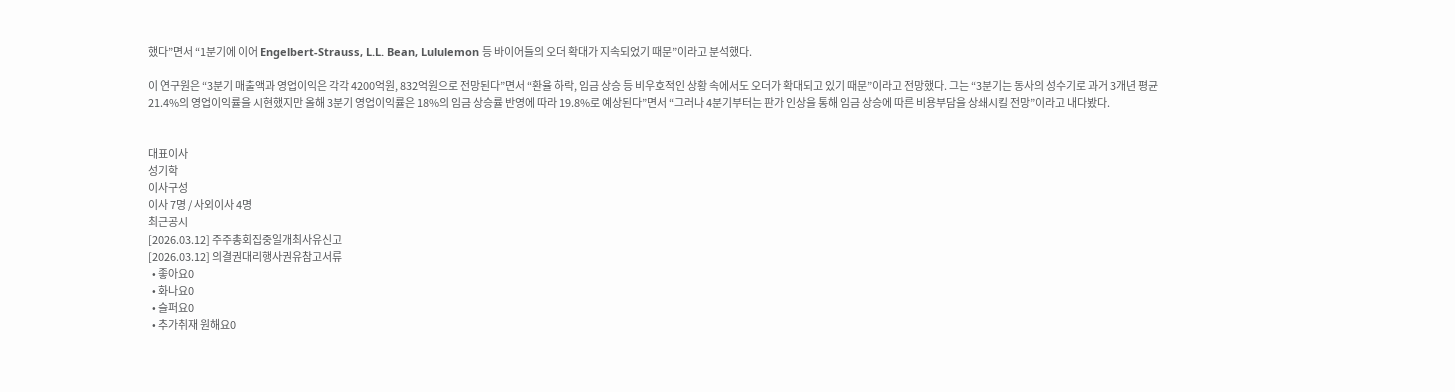했다”면서 “1분기에 이어 Engelbert-Strauss, L.L. Bean, Lululemon 등 바이어들의 오더 확대가 지속되었기 때문”이라고 분석했다.

이 연구원은 “3분기 매출액과 영업이익은 각각 4200억원, 832억원으로 전망된다”면서 “환율 하락, 임금 상승 등 비우호적인 상황 속에서도 오더가 확대되고 있기 때문”이라고 전망했다. 그는 “3분기는 동사의 성수기로 과거 3개년 평균 21.4%의 영업이익률을 시현했지만 올해 3분기 영업이익률은 18%의 임금 상승률 반영에 따라 19.8%로 예상된다”면서 “그러나 4분기부터는 판가 인상을 통해 임금 상승에 따른 비용부담을 상쇄시킬 전망”이라고 내다봤다.


대표이사
성기학
이사구성
이사 7명 / 사외이사 4명
최근공시
[2026.03.12] 주주총회집중일개최사유신고
[2026.03.12] 의결권대리행사권유참고서류
  • 좋아요0
  • 화나요0
  • 슬퍼요0
  • 추가취재 원해요0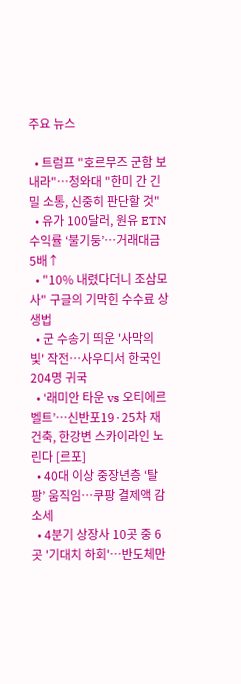주요 뉴스

  • 트럼프 "호르무즈 군함 보내라"…청와대 "한미 간 긴밀 소통, 신중히 판단할 것"
  • 유가 100달러, 원유 ETN 수익률 ‘불기둥’⋯거래대금 5배↑
  • "10% 내렸다더니 조삼모사" 구글의 기막힌 수수료 상생법
  • 군 수송기 띄운 '사막의 빛' 작전⋯사우디서 한국인 204명 귀국
  • ‘래미안 타운 vs 오티에르 벨트’⋯신반포19·25차 재건축, 한강변 스카이라인 노린다 [르포]
  • 40대 이상 중장년층 ‘탈팡’ 움직임…쿠팡 결제액 감소세
  • 4분기 상장사 10곳 중 6곳 '기대치 하회'…반도체만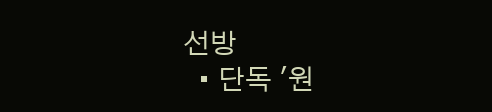선방
  • 단독 '원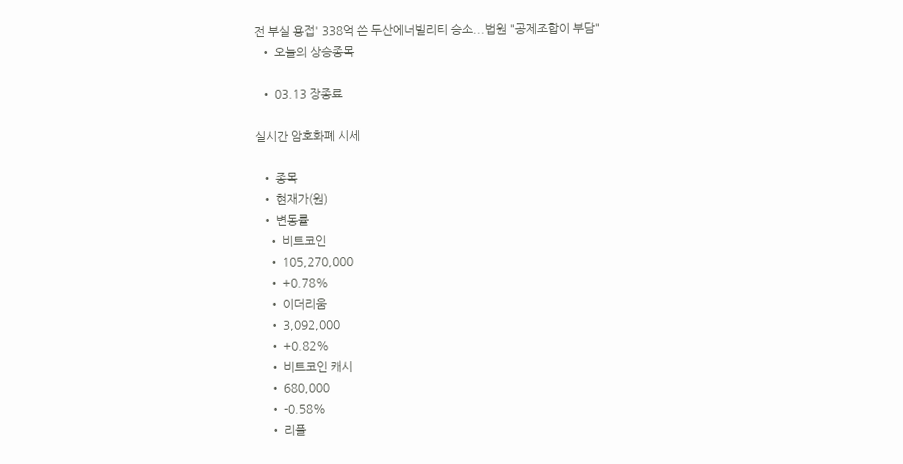전 부실 용접' 338억 쓴 두산에너빌리티 승소...법원 "공제조합이 부담"
  • 오늘의 상승종목

  • 03.13 장종료

실시간 암호화폐 시세

  • 종목
  • 현재가(원)
  • 변동률
    • 비트코인
    • 105,270,000
    • +0.78%
    • 이더리움
    • 3,092,000
    • +0.82%
    • 비트코인 캐시
    • 680,000
    • -0.58%
    • 리플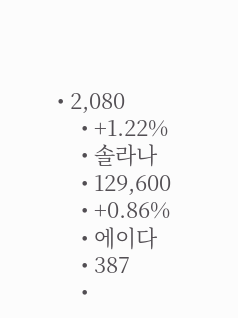• 2,080
    • +1.22%
    • 솔라나
    • 129,600
    • +0.86%
    • 에이다
    • 387
    •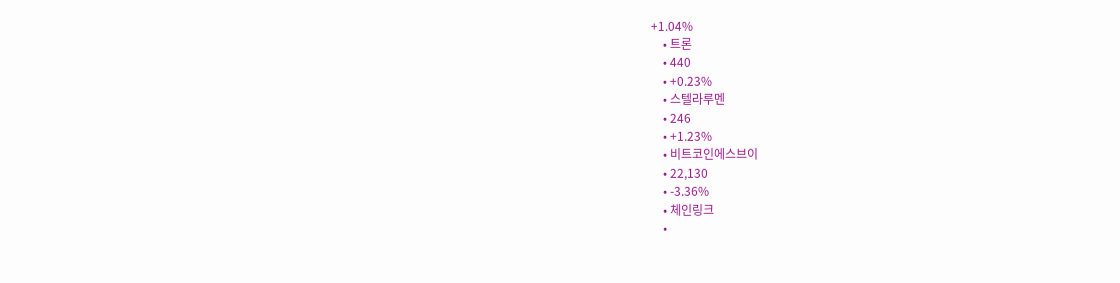+1.04%
    • 트론
    • 440
    • +0.23%
    • 스텔라루멘
    • 246
    • +1.23%
    • 비트코인에스브이
    • 22,130
    • -3.36%
    • 체인링크
    •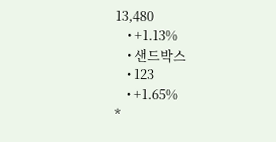13,480
    • +1.13%
    • 샌드박스
    • 123
    • +1.65%
*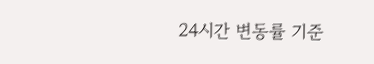24시간 변동률 기준